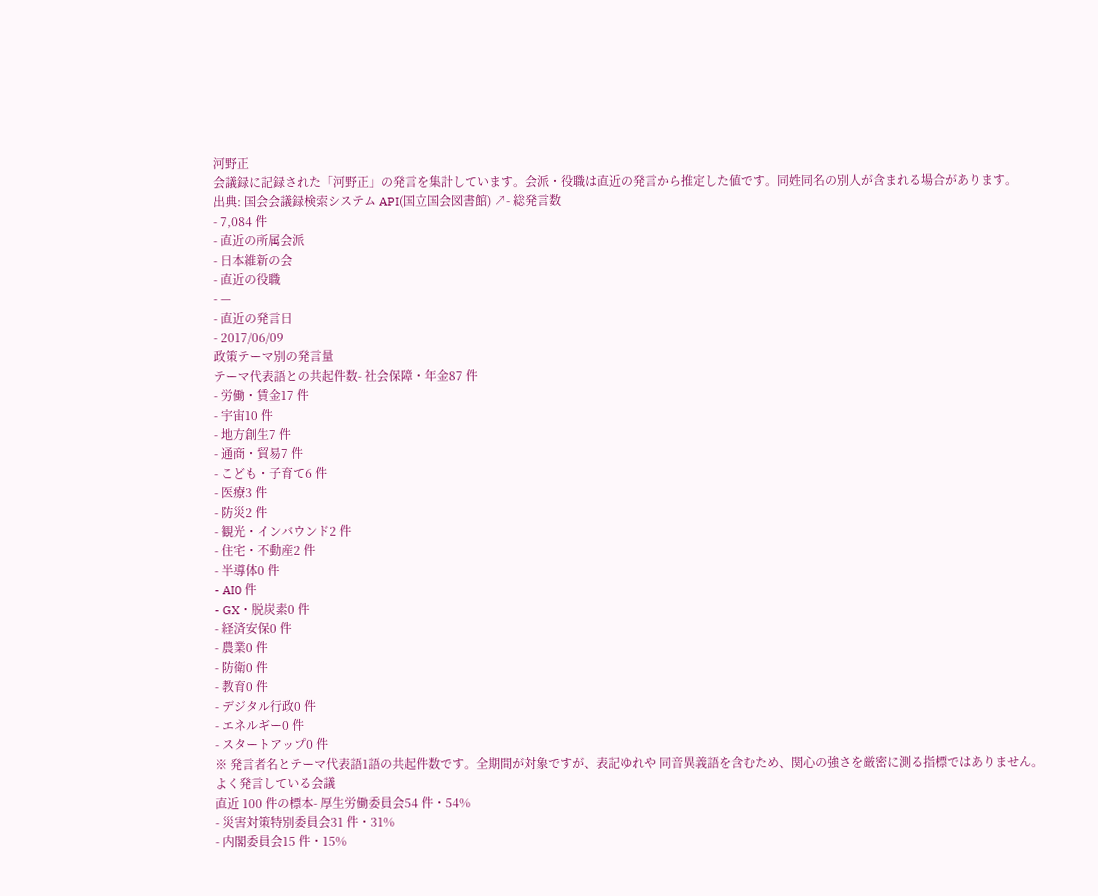河野正
会議録に記録された「河野正」の発言を集計しています。会派・役職は直近の発言から推定した値です。同姓同名の別人が含まれる場合があります。
出典: 国会会議録検索システム API(国立国会図書館) ↗- 総発言数
- 7,084 件
- 直近の所属会派
- 日本維新の会
- 直近の役職
- —
- 直近の発言日
- 2017/06/09
政策テーマ別の発言量
テーマ代表語との共起件数- 社会保障・年金87 件
- 労働・賃金17 件
- 宇宙10 件
- 地方創生7 件
- 通商・貿易7 件
- こども・子育て6 件
- 医療3 件
- 防災2 件
- 観光・インバウンド2 件
- 住宅・不動産2 件
- 半導体0 件
- AI0 件
- GX・脱炭素0 件
- 経済安保0 件
- 農業0 件
- 防衛0 件
- 教育0 件
- デジタル行政0 件
- エネルギー0 件
- スタートアップ0 件
※ 発言者名とテーマ代表語1語の共起件数です。全期間が対象ですが、表記ゆれや 同音異義語を含むため、関心の強さを厳密に測る指標ではありません。
よく発言している会議
直近 100 件の標本- 厚生労働委員会54 件・54%
- 災害対策特別委員会31 件・31%
- 内閣委員会15 件・15%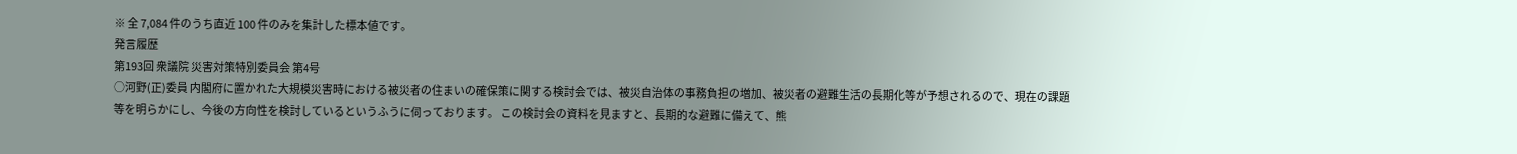※ 全 7,084 件のうち直近 100 件のみを集計した標本値です。
発言履歴
第193回 衆議院 災害対策特別委員会 第4号
○河野(正)委員 内閣府に置かれた大規模災害時における被災者の住まいの確保策に関する検討会では、被災自治体の事務負担の増加、被災者の避難生活の長期化等が予想されるので、現在の課題等を明らかにし、今後の方向性を検討しているというふうに伺っております。 この検討会の資料を見ますと、長期的な避難に備えて、熊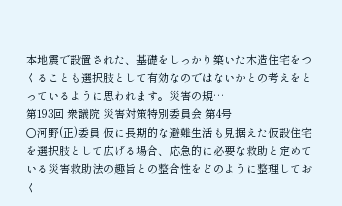本地震で設置された、基礎をしっかり築いた木造住宅をつくることも選択肢として有効なのではないかとの考えをとっているように思われます。災害の規…
第193回 衆議院 災害対策特別委員会 第4号
○河野(正)委員 仮に長期的な避難生活も見据えた仮設住宅を選択肢として広げる場合、応急的に必要な救助と定めている災害救助法の趣旨との整合性をどのように整理しておく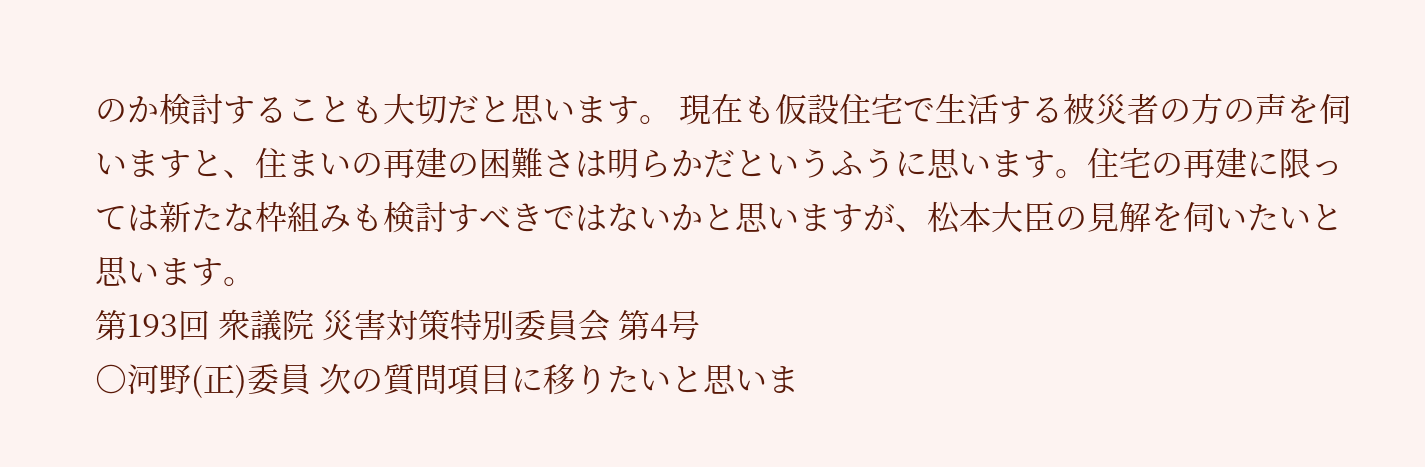のか検討することも大切だと思います。 現在も仮設住宅で生活する被災者の方の声を伺いますと、住まいの再建の困難さは明らかだというふうに思います。住宅の再建に限っては新たな枠組みも検討すべきではないかと思いますが、松本大臣の見解を伺いたいと思います。
第193回 衆議院 災害対策特別委員会 第4号
○河野(正)委員 次の質問項目に移りたいと思いま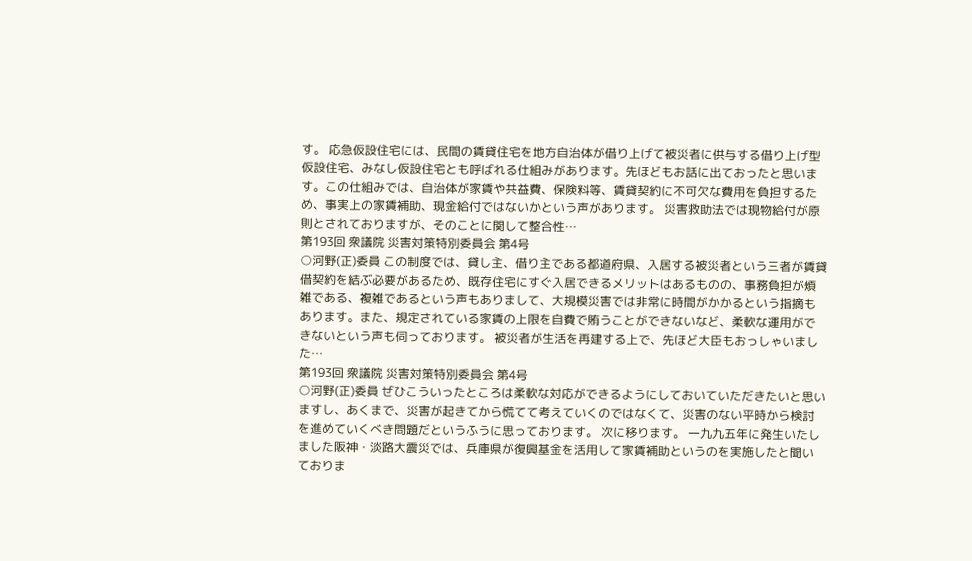す。 応急仮設住宅には、民間の賃貸住宅を地方自治体が借り上げて被災者に供与する借り上げ型仮設住宅、みなし仮設住宅とも呼ばれる仕組みがあります。先ほどもお話に出ておったと思います。この仕組みでは、自治体が家賃や共益費、保険料等、賃貸契約に不可欠な費用を負担するため、事実上の家賃補助、現金給付ではないかという声があります。 災害救助法では現物給付が原則とされておりますが、そのことに関して整合性…
第193回 衆議院 災害対策特別委員会 第4号
○河野(正)委員 この制度では、貸し主、借り主である都道府県、入居する被災者という三者が賃貸借契約を結ぶ必要があるため、既存住宅にすぐ入居できるメリットはあるものの、事務負担が煩雑である、複雑であるという声もありまして、大規模災害では非常に時間がかかるという指摘もあります。また、規定されている家賃の上限を自費で賄うことができないなど、柔軟な運用ができないという声も伺っております。 被災者が生活を再建する上で、先ほど大臣もおっしゃいました…
第193回 衆議院 災害対策特別委員会 第4号
○河野(正)委員 ぜひこういったところは柔軟な対応ができるようにしておいていただきたいと思いますし、あくまで、災害が起きてから慌てて考えていくのではなくて、災害のない平時から検討を進めていくべき問題だというふうに思っております。 次に移ります。 一九九五年に発生いたしました阪神・淡路大震災では、兵庫県が復興基金を活用して家賃補助というのを実施したと聞いておりま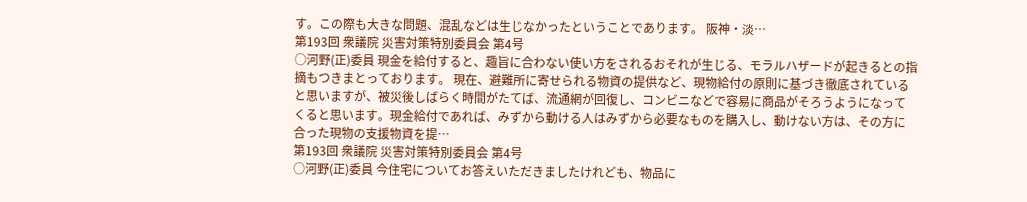す。この際も大きな問題、混乱などは生じなかったということであります。 阪神・淡…
第193回 衆議院 災害対策特別委員会 第4号
○河野(正)委員 現金を給付すると、趣旨に合わない使い方をされるおそれが生じる、モラルハザードが起きるとの指摘もつきまとっております。 現在、避難所に寄せられる物資の提供など、現物給付の原則に基づき徹底されていると思いますが、被災後しばらく時間がたてば、流通網が回復し、コンビニなどで容易に商品がそろうようになってくると思います。現金給付であれば、みずから動ける人はみずから必要なものを購入し、動けない方は、その方に合った現物の支援物資を提…
第193回 衆議院 災害対策特別委員会 第4号
○河野(正)委員 今住宅についてお答えいただきましたけれども、物品に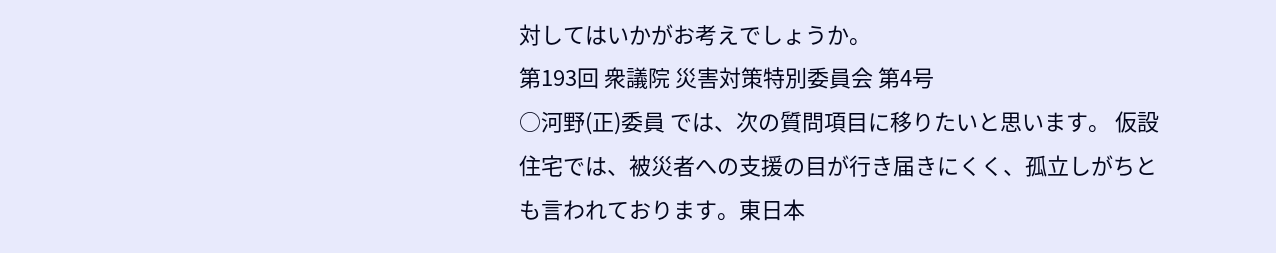対してはいかがお考えでしょうか。
第193回 衆議院 災害対策特別委員会 第4号
○河野(正)委員 では、次の質問項目に移りたいと思います。 仮設住宅では、被災者への支援の目が行き届きにくく、孤立しがちとも言われております。東日本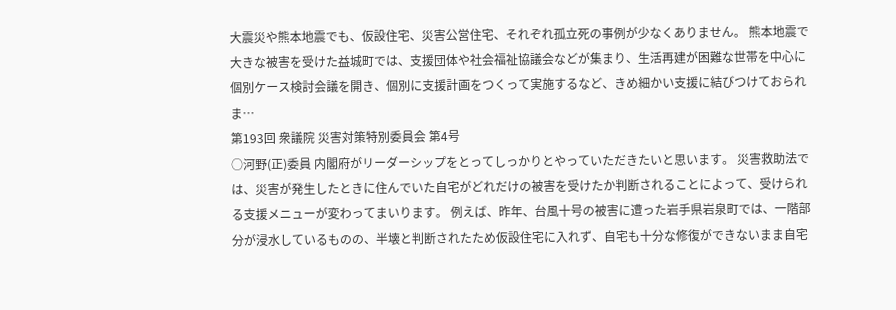大震災や熊本地震でも、仮設住宅、災害公営住宅、それぞれ孤立死の事例が少なくありません。 熊本地震で大きな被害を受けた益城町では、支援団体や社会福祉協議会などが集まり、生活再建が困難な世帯を中心に個別ケース検討会議を開き、個別に支援計画をつくって実施するなど、きめ細かい支援に結びつけておられま…
第193回 衆議院 災害対策特別委員会 第4号
○河野(正)委員 内閣府がリーダーシップをとってしっかりとやっていただきたいと思います。 災害救助法では、災害が発生したときに住んでいた自宅がどれだけの被害を受けたか判断されることによって、受けられる支援メニューが変わってまいります。 例えば、昨年、台風十号の被害に遭った岩手県岩泉町では、一階部分が浸水しているものの、半壊と判断されたため仮設住宅に入れず、自宅も十分な修復ができないまま自宅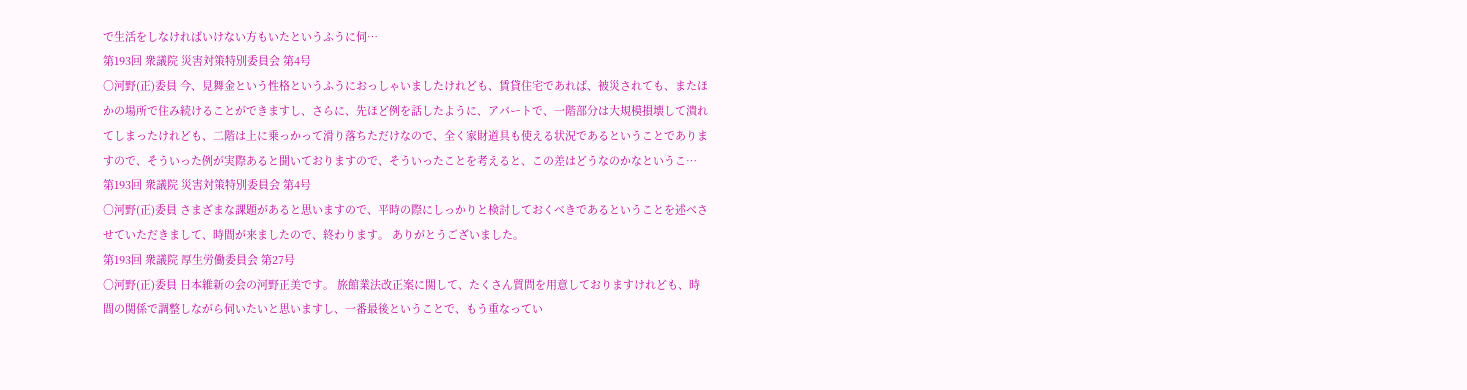で生活をしなければいけない方もいたというふうに伺…
第193回 衆議院 災害対策特別委員会 第4号
○河野(正)委員 今、見舞金という性格というふうにおっしゃいましたけれども、賃貸住宅であれば、被災されても、またほかの場所で住み続けることができますし、さらに、先ほど例を話したように、アパートで、一階部分は大規模損壊して潰れてしまったけれども、二階は上に乗っかって滑り落ちただけなので、全く家財道具も使える状況であるということでありますので、そういった例が実際あると聞いておりますので、そういったことを考えると、この差はどうなのかなというこ…
第193回 衆議院 災害対策特別委員会 第4号
○河野(正)委員 さまざまな課題があると思いますので、平時の際にしっかりと検討しておくべきであるということを述べさせていただきまして、時間が来ましたので、終わります。 ありがとうございました。
第193回 衆議院 厚生労働委員会 第27号
○河野(正)委員 日本維新の会の河野正美です。 旅館業法改正案に関して、たくさん質問を用意しておりますけれども、時間の関係で調整しながら伺いたいと思いますし、一番最後ということで、もう重なってい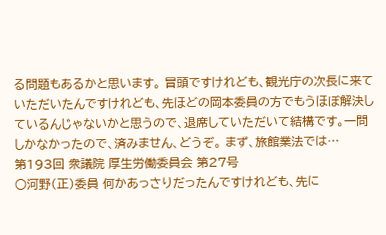る問題もあるかと思います。 冒頭ですけれども、観光庁の次長に来ていただいたんですけれども、先ほどの岡本委員の方でもうほぼ解決しているんじゃないかと思うので、退席していただいて結構です。一問しかなかったので、済みません、どうぞ。 まず、旅館業法では…
第193回 衆議院 厚生労働委員会 第27号
○河野(正)委員 何かあっさりだったんですけれども、先に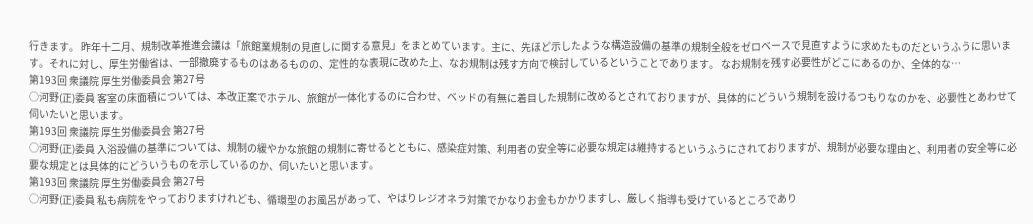行きます。 昨年十二月、規制改革推進会議は「旅館業規制の見直しに関する意見」をまとめています。主に、先ほど示したような構造設備の基準の規制全般をゼロベースで見直すように求めたものだというふうに思います。それに対し、厚生労働省は、一部撤廃するものはあるものの、定性的な表現に改めた上、なお規制は残す方向で検討しているということであります。 なお規制を残す必要性がどこにあるのか、全体的な…
第193回 衆議院 厚生労働委員会 第27号
○河野(正)委員 客室の床面積については、本改正案でホテル、旅館が一体化するのに合わせ、ベッドの有無に着目した規制に改めるとされておりますが、具体的にどういう規制を設けるつもりなのかを、必要性とあわせて伺いたいと思います。
第193回 衆議院 厚生労働委員会 第27号
○河野(正)委員 入浴設備の基準については、規制の緩やかな旅館の規制に寄せるとともに、感染症対策、利用者の安全等に必要な規定は維持するというふうにされておりますが、規制が必要な理由と、利用者の安全等に必要な規定とは具体的にどういうものを示しているのか、伺いたいと思います。
第193回 衆議院 厚生労働委員会 第27号
○河野(正)委員 私も病院をやっておりますけれども、循環型のお風呂があって、やはりレジオネラ対策でかなりお金もかかりますし、厳しく指導も受けているところであり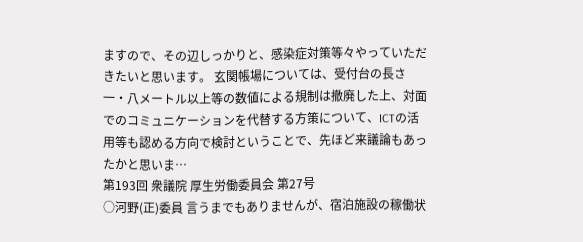ますので、その辺しっかりと、感染症対策等々やっていただきたいと思います。 玄関帳場については、受付台の長さ一・八メートル以上等の数値による規制は撤廃した上、対面でのコミュニケーションを代替する方策について、ICTの活用等も認める方向で検討ということで、先ほど来議論もあったかと思いま…
第193回 衆議院 厚生労働委員会 第27号
○河野(正)委員 言うまでもありませんが、宿泊施設の稼働状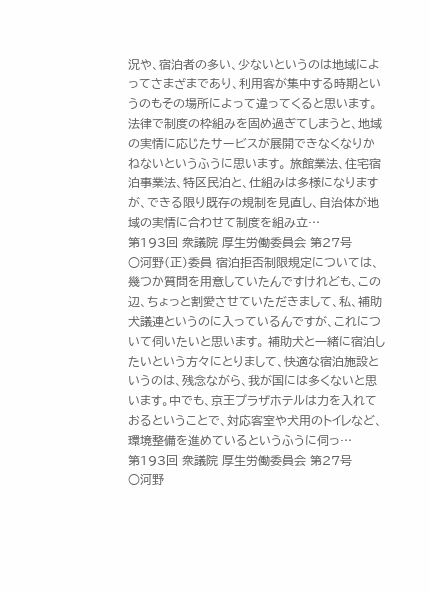況や、宿泊者の多い、少ないというのは地域によってさまざまであり、利用客が集中する時期というのもその場所によって違ってくると思います。法律で制度の枠組みを固め過ぎてしまうと、地域の実情に応じたサービスが展開できなくなりかねないというふうに思います。 旅館業法、住宅宿泊事業法、特区民泊と、仕組みは多様になりますが、できる限り既存の規制を見直し、自治体が地域の実情に合わせて制度を組み立…
第193回 衆議院 厚生労働委員会 第27号
○河野(正)委員 宿泊拒否制限規定については、幾つか質問を用意していたんですけれども、この辺、ちょっと割愛させていただきまして、私、補助犬議連というのに入っているんですが、これについて伺いたいと思います。 補助犬と一緒に宿泊したいという方々にとりまして、快適な宿泊施設というのは、残念ながら、我が国には多くないと思います。中でも、京王プラザホテルは力を入れておるということで、対応客室や犬用のトイレなど、環境整備を進めているというふうに伺っ…
第193回 衆議院 厚生労働委員会 第27号
○河野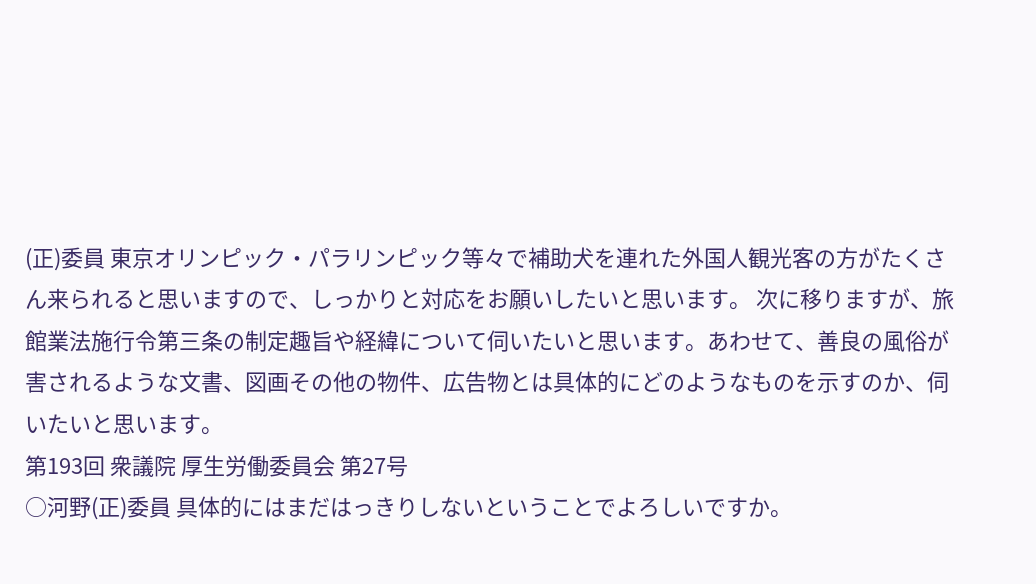(正)委員 東京オリンピック・パラリンピック等々で補助犬を連れた外国人観光客の方がたくさん来られると思いますので、しっかりと対応をお願いしたいと思います。 次に移りますが、旅館業法施行令第三条の制定趣旨や経緯について伺いたいと思います。あわせて、善良の風俗が害されるような文書、図画その他の物件、広告物とは具体的にどのようなものを示すのか、伺いたいと思います。
第193回 衆議院 厚生労働委員会 第27号
○河野(正)委員 具体的にはまだはっきりしないということでよろしいですか。